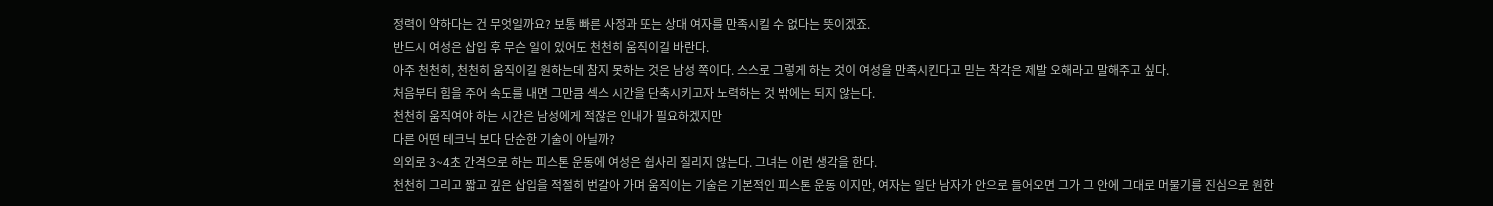정력이 약하다는 건 무엇일까요? 보통 빠른 사정과 또는 상대 여자를 만족시킬 수 없다는 뜻이겠죠.
반드시 여성은 삽입 후 무슨 일이 있어도 천천히 움직이길 바란다.
아주 천천히, 천천히 움직이길 원하는데 참지 못하는 것은 남성 쪽이다. 스스로 그렇게 하는 것이 여성을 만족시킨다고 믿는 착각은 제발 오해라고 말해주고 싶다.
처음부터 힘을 주어 속도를 내면 그만큼 섹스 시간을 단축시키고자 노력하는 것 밖에는 되지 않는다.
천천히 움직여야 하는 시간은 남성에게 적잖은 인내가 필요하겠지만
다른 어떤 테크닉 보다 단순한 기술이 아닐까?
의외로 3~4초 간격으로 하는 피스톤 운동에 여성은 쉽사리 질리지 않는다. 그녀는 이런 생각을 한다.
천천히 그리고 짧고 깊은 삽입을 적절히 번갈아 가며 움직이는 기술은 기본적인 피스톤 운동 이지만, 여자는 일단 남자가 안으로 들어오면 그가 그 안에 그대로 머물기를 진심으로 원한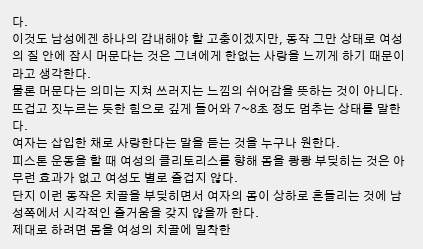다.
이것도 남성에겐 하나의 감내해야 할 고충이겠지만, 동작 그만 상태로 여성의 질 안에 잠시 머문다는 것은 그녀에게 한없는 사랑을 느끼게 하기 때문이라고 생각한다.
물론 머문다는 의미는 지쳐 쓰러지는 느낌의 쉬어감을 뜻하는 것이 아니다. 뜨겁고 짓누르는 듯한 힘으로 깊게 들어와 7~8초 정도 멈추는 상태를 말한다.
여자는 삽입한 채로 사랑한다는 말을 듣는 것을 누구나 원한다.
피스톤 운동을 할 때 여성의 클리토리스를 향해 몸을 쾅쾅 부딪히는 것은 아무런 효과가 없고 여성도 별로 즐겁지 않다.
단지 이런 동작은 치골을 부딪히면서 여자의 몸이 상하로 흔들리는 것에 남성쪽에서 시각적인 즐거움을 갖지 않을까 한다.
제대로 하려면 몸을 여성의 치골에 밀착한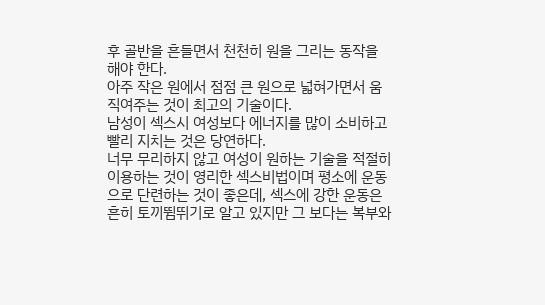후 골반을 흔들면서 천천히 원을 그리는 동작을 해야 한다.
아주 작은 원에서 점점 큰 원으로 넓혀가면서 움직여주는 것이 최고의 기술이다.
남성이 섹스시 여성보다 에너지를 많이 소비하고 빨리 지치는 것은 당연하다.
너무 무리하지 않고 여성이 원하는 기술을 적절히 이용하는 것이 영리한 섹스비법이며 평소에 운동으로 단련하는 것이 좋은데, 섹스에 강한 운동은 흔히 토끼뜀뛰기로 알고 있지만 그 보다는 복부와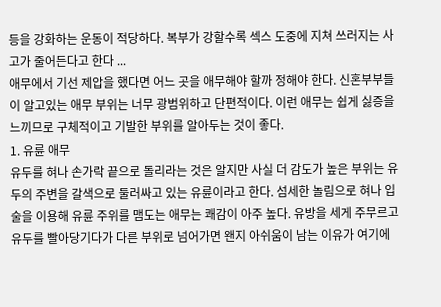등을 강화하는 운동이 적당하다. 복부가 강할수록 섹스 도중에 지쳐 쓰러지는 사고가 줄어든다고 한다 ...
애무에서 기선 제압을 했다면 어느 곳을 애무해야 할까 정해야 한다. 신혼부부들이 알고있는 애무 부위는 너무 광범위하고 단편적이다. 이런 애무는 쉽게 싫증을 느끼므로 구체적이고 기발한 부위를 알아두는 것이 좋다.
1. 유륜 애무
유두를 혀나 손가락 끝으로 돌리라는 것은 알지만 사실 더 감도가 높은 부위는 유두의 주변을 갈색으로 둘러싸고 있는 유륜이라고 한다. 섬세한 놀림으로 혀나 입술을 이용해 유륜 주위를 맴도는 애무는 쾌감이 아주 높다. 유방을 세게 주무르고 유두를 빨아당기다가 다른 부위로 넘어가면 왠지 아쉬움이 남는 이유가 여기에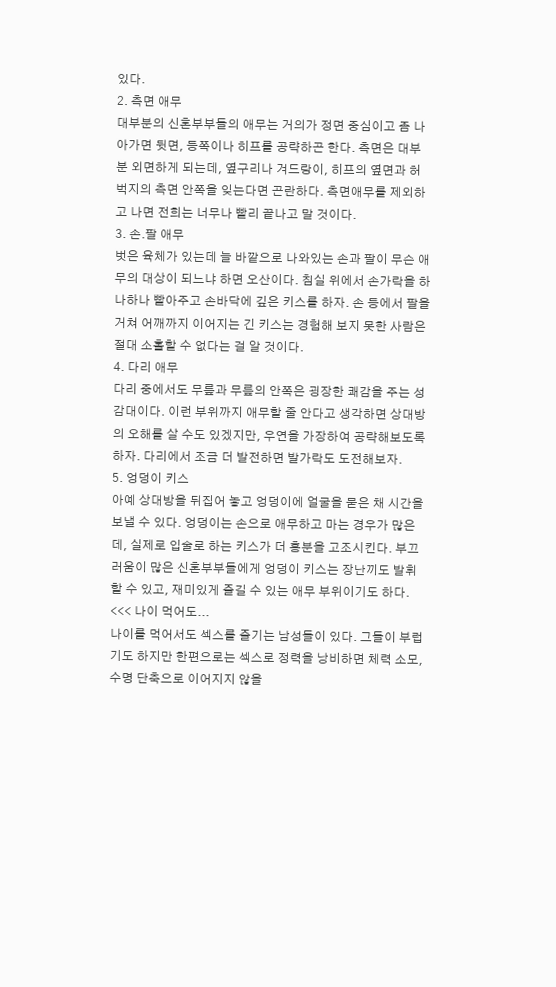있다.
2. 측면 애무
대부분의 신혼부부들의 애무는 거의가 정면 중심이고 좀 나아가면 뒷면, 등쪽이나 히프를 공략하곤 한다. 측면은 대부분 외면하게 되는데, 옆구리나 겨드랑이, 히프의 옆면과 허벅지의 측면 안쪽을 잊는다면 곤란하다. 측면애무를 제외하고 나면 전희는 너무나 빨리 끝나고 말 것이다.
3. 손.팔 애무
벗은 육체가 있는데 늘 바깥으로 나와있는 손과 팔이 무슨 애무의 대상이 되느냐 하면 오산이다. 침실 위에서 손가락을 하나하나 빨아주고 손바닥에 깊은 키스를 하자. 손 등에서 팔을 거쳐 어깨까지 이어지는 긴 키스는 경험해 보지 못한 사람은 절대 소홀할 수 없다는 걸 알 것이다.
4. 다리 애무
다리 중에서도 무릎과 무릎의 안쪽은 굉장한 쾌감을 주는 성감대이다. 이런 부위까지 애무할 줄 안다고 생각하면 상대방의 오해를 살 수도 있겠지만, 우연을 가장하여 공략해보도록 하자. 다리에서 조금 더 발전하면 발가락도 도전해보자.
5. 엉덩이 키스
아예 상대방을 뒤집어 놓고 엉덩이에 얼굴을 묻은 채 시간을 보낼 수 있다. 엉덩이는 손으로 애무하고 마는 경우가 많은데, 실제로 입술로 하는 키스가 더 흥분을 고조시킨다. 부끄러움이 많은 신혼부부들에게 엉덩이 키스는 장난끼도 발휘할 수 있고, 재미있게 즐길 수 있는 애무 부위이기도 하다.
<<< 나이 먹어도...
나이를 먹어서도 섹스를 즐기는 남성들이 있다. 그들이 부럽기도 하지만 한편으로는 섹스로 정력을 낭비하면 체력 소모, 수명 단축으로 이어지지 않을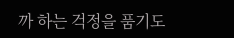까 하는 걱정을 품기도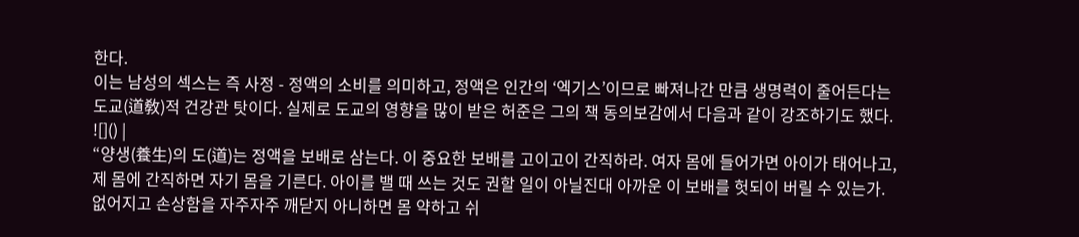한다.
이는 남성의 섹스는 즉 사정 - 정액의 소비를 의미하고, 정액은 인간의 ‘엑기스’이므로 빠져나간 만큼 생명력이 줄어든다는 도교(道敎)적 건강관 탓이다. 실제로 도교의 영향을 많이 받은 허준은 그의 책 동의보감에서 다음과 같이 강조하기도 했다.
![]() |
“양생(養生)의 도(道)는 정액을 보배로 삼는다. 이 중요한 보배를 고이고이 간직하라. 여자 몸에 들어가면 아이가 태어나고, 제 몸에 간직하면 자기 몸을 기른다. 아이를 밸 때 쓰는 것도 권할 일이 아닐진대 아까운 이 보배를 헛되이 버릴 수 있는가. 없어지고 손상함을 자주자주 깨닫지 아니하면 몸 약하고 쉬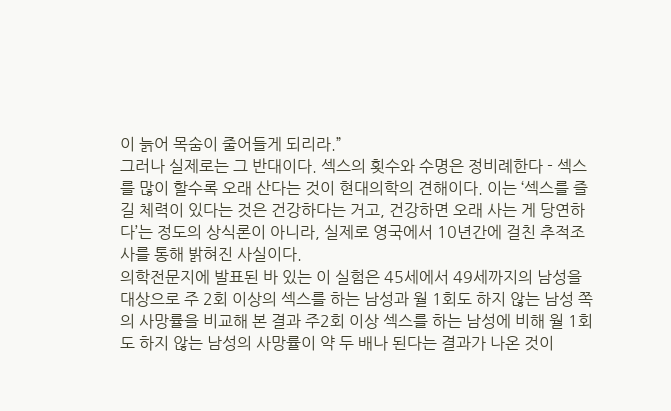이 늙어 목숨이 줄어들게 되리라.”
그러나 실제로는 그 반대이다. 섹스의 횟수와 수명은 정비례한다 - 섹스를 많이 할수록 오래 산다는 것이 현대의학의 견해이다. 이는 ‘섹스를 즐길 체력이 있다는 것은 건강하다는 거고, 건강하면 오래 사는 게 당연하다’는 정도의 상식론이 아니라, 실제로 영국에서 10년간에 걸친 추적조사를 통해 밝혀진 사실이다.
의학전문지에 발표된 바 있는 이 실험은 45세에서 49세까지의 남성을 대상으로 주 2회 이상의 섹스를 하는 남성과 월 1회도 하지 않는 남성 쪽의 사망률을 비교해 본 결과 주2회 이상 섹스를 하는 남성에 비해 월 1회도 하지 않는 남성의 사망률이 약 두 배나 된다는 결과가 나온 것이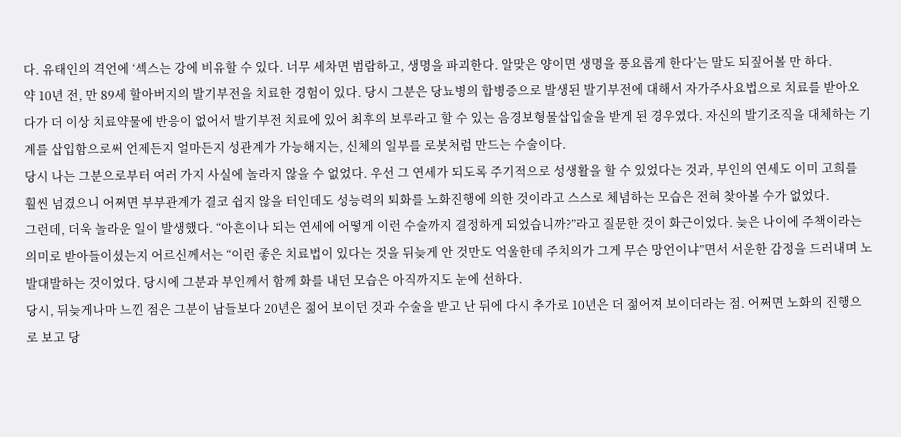다. 유태인의 격언에 ‘섹스는 강에 비유할 수 있다. 너무 세차면 범람하고, 생명을 파괴한다. 알맞은 양이면 생명을 풍요롭게 한다’는 말도 되짚어볼 만 하다.
약 10년 전, 만 89세 할아버지의 발기부전을 치료한 경험이 있다. 당시 그분은 당뇨병의 합병증으로 발생된 발기부전에 대해서 자가주사요법으로 치료를 받아오다가 더 이상 치료약물에 반응이 없어서 발기부전 치료에 있어 최후의 보루라고 할 수 있는 음경보형물삽입술을 받게 된 경우였다. 자신의 발기조직을 대체하는 기계를 삽입함으로써 언제든지 얼마든지 성관계가 가능해지는, 신체의 일부를 로봇처럼 만드는 수술이다.
당시 나는 그분으로부터 여러 가지 사실에 놀라지 않을 수 없었다. 우선 그 연세가 되도록 주기적으로 성생활을 할 수 있었다는 것과, 부인의 연세도 이미 고희를 훨씬 넘겼으니 어쩌면 부부관계가 결코 쉽지 않을 터인데도 성능력의 퇴화를 노화진행에 의한 것이라고 스스로 체념하는 모습은 전혀 찾아볼 수가 없었다.
그런데, 더욱 놀라운 일이 발생했다. “아흔이나 되는 연세에 어떻게 이런 수술까지 결정하게 되었습니까?”라고 질문한 것이 화근이었다. 늦은 나이에 주책이라는 의미로 받아들이셨는지 어르신께서는 “이런 좋은 치료법이 있다는 것을 뒤늦게 안 것만도 억울한데 주치의가 그게 무슨 망언이냐”면서 서운한 감정을 드러내며 노발대발하는 것이었다. 당시에 그분과 부인께서 함께 화를 내던 모습은 아직까지도 눈에 선하다.
당시, 뒤늦게나마 느낀 점은 그분이 남들보다 20년은 젊어 보이던 것과 수술을 받고 난 뒤에 다시 추가로 10년은 더 젊어져 보이더라는 점. 어쩌면 노화의 진행으로 보고 당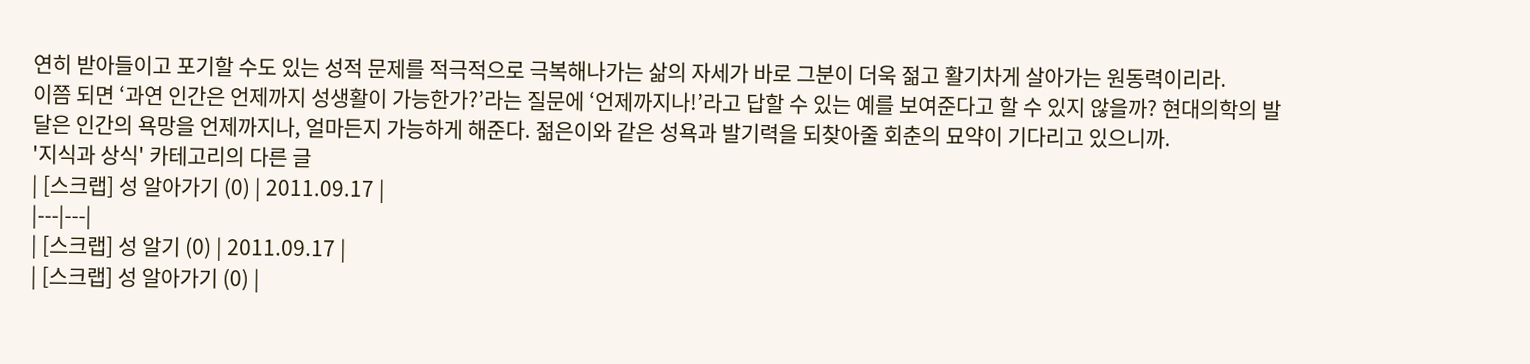연히 받아들이고 포기할 수도 있는 성적 문제를 적극적으로 극복해나가는 삶의 자세가 바로 그분이 더욱 젊고 활기차게 살아가는 원동력이리라.
이쯤 되면 ‘과연 인간은 언제까지 성생활이 가능한가?’라는 질문에 ‘언제까지나!’라고 답할 수 있는 예를 보여준다고 할 수 있지 않을까? 현대의학의 발달은 인간의 욕망을 언제까지나, 얼마든지 가능하게 해준다. 젊은이와 같은 성욕과 발기력을 되찾아줄 회춘의 묘약이 기다리고 있으니까.
'지식과 상식' 카테고리의 다른 글
| [스크랩] 성 알아가기 (0) | 2011.09.17 |
|---|---|
| [스크랩] 성 알기 (0) | 2011.09.17 |
| [스크랩] 성 알아가기 (0) |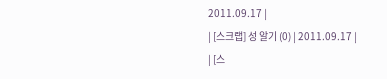2011.09.17 |
| [스크랩] 성 알기 (0) | 2011.09.17 |
| [스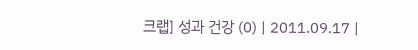크랩] 성과 건강 (0) | 2011.09.17 |